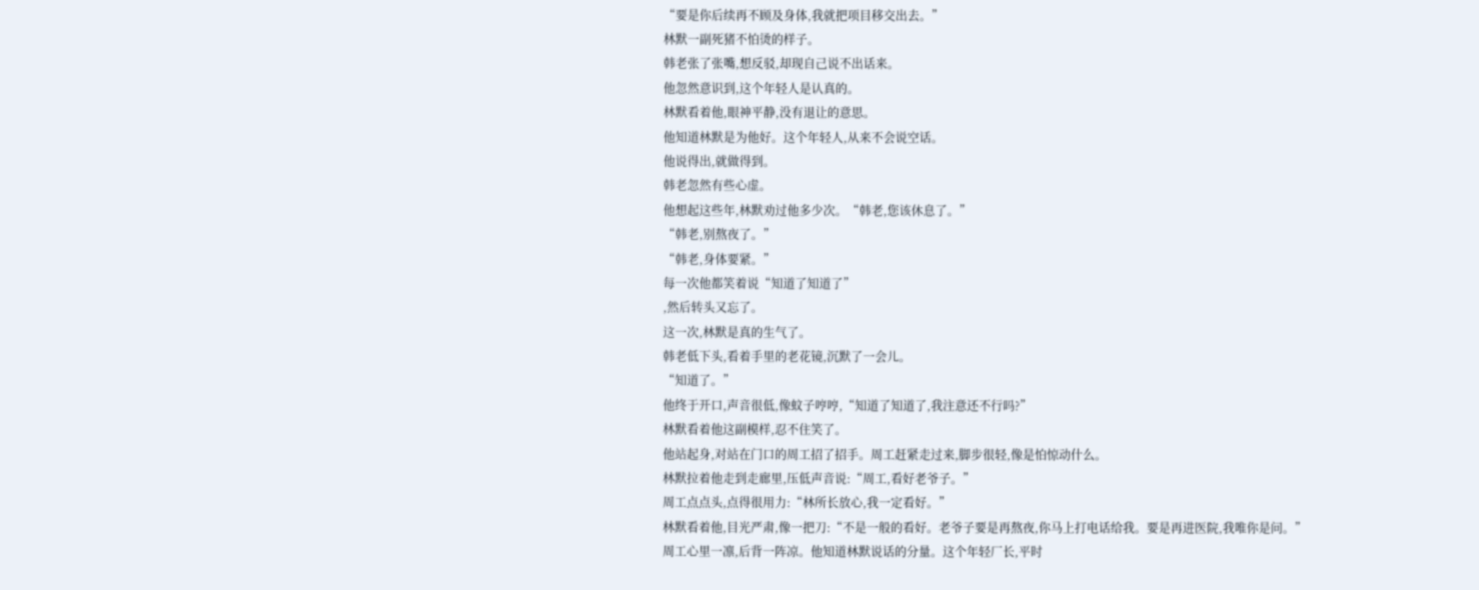“要是你后续再不顾及身体,我就把项目移交出去。”
林默一副死猪不怕烫的样子。
韩老张了张嘴,想反驳,却现自己说不出话来。
他忽然意识到,这个年轻人是认真的。
林默看着他,眼神平静,没有退让的意思。
他知道林默是为他好。这个年轻人,从来不会说空话。
他说得出,就做得到。
韩老忽然有些心虚。
他想起这些年,林默劝过他多少次。“韩老,您该休息了。”
“韩老,别熬夜了。”
“韩老,身体要紧。”
每一次他都笑着说“知道了知道了”
,然后转头又忘了。
这一次,林默是真的生气了。
韩老低下头,看着手里的老花镜,沉默了一会儿。
“知道了。”
他终于开口,声音很低,像蚊子哼哼,“知道了知道了,我注意还不行吗?”
林默看着他这副模样,忍不住笑了。
他站起身,对站在门口的周工招了招手。周工赶紧走过来,脚步很轻,像是怕惊动什么。
林默拉着他走到走廊里,压低声音说:“周工,看好老爷子。”
周工点点头,点得很用力:“林所长放心,我一定看好。”
林默看着他,目光严肃,像一把刀:“不是一般的看好。老爷子要是再熬夜,你马上打电话给我。要是再进医院,我唯你是问。”
周工心里一凛,后背一阵凉。他知道林默说话的分量。这个年轻厂长,平时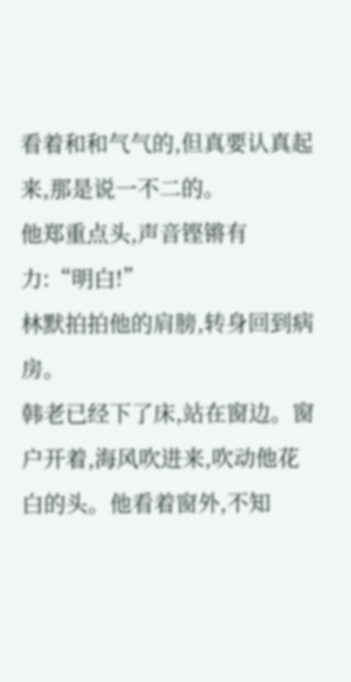看着和和气气的,但真要认真起来,那是说一不二的。
他郑重点头,声音铿锵有力:“明白!”
林默拍拍他的肩膀,转身回到病房。
韩老已经下了床,站在窗边。窗户开着,海风吹进来,吹动他花白的头。他看着窗外,不知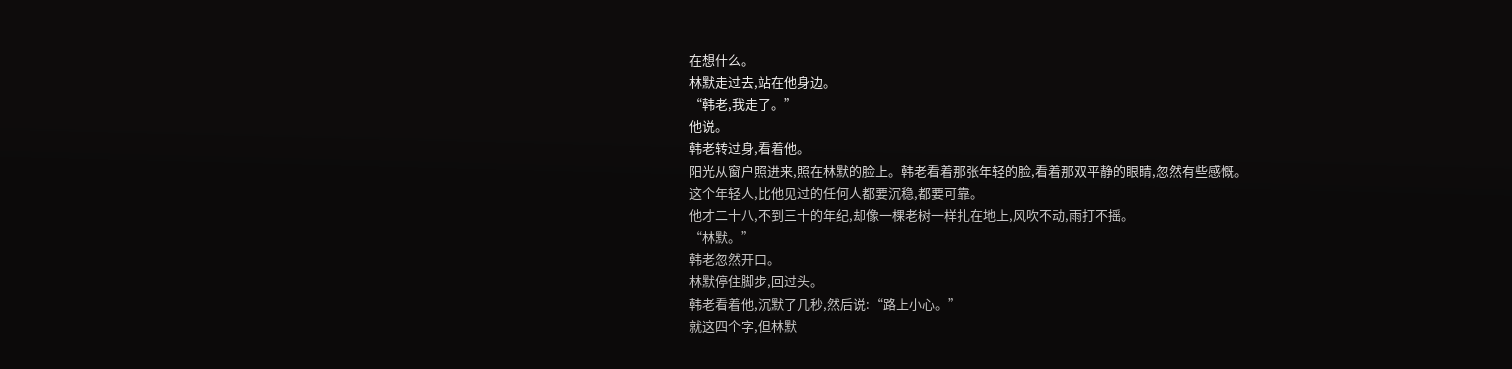在想什么。
林默走过去,站在他身边。
“韩老,我走了。”
他说。
韩老转过身,看着他。
阳光从窗户照进来,照在林默的脸上。韩老看着那张年轻的脸,看着那双平静的眼睛,忽然有些感慨。
这个年轻人,比他见过的任何人都要沉稳,都要可靠。
他才二十八,不到三十的年纪,却像一棵老树一样扎在地上,风吹不动,雨打不摇。
“林默。”
韩老忽然开口。
林默停住脚步,回过头。
韩老看着他,沉默了几秒,然后说:“路上小心。”
就这四个字,但林默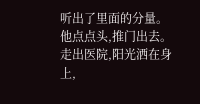听出了里面的分量。
他点点头,推门出去。
走出医院,阳光洒在身上,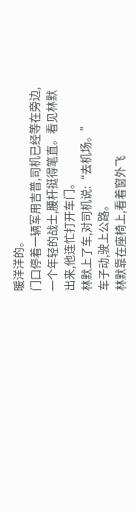暖洋洋的。
门口停着一辆军用吉普,司机已经等在旁边,一个年轻的战士,腰杆挺得笔直。看见林默出来,他连忙打开车门。
林默上了车,对司机说:“去机场。”
车子动,驶上公路。
林默靠在座椅上,看着窗外飞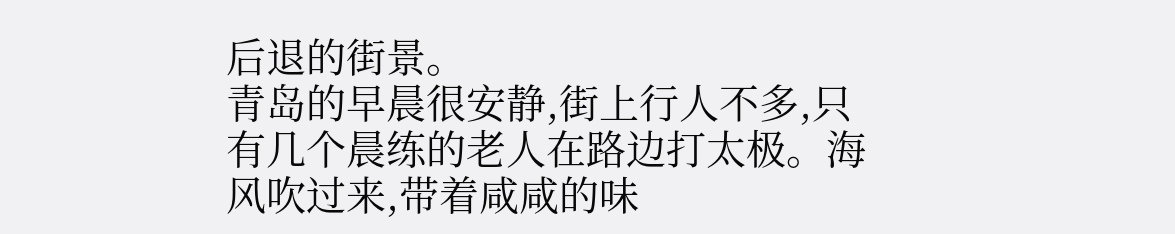后退的街景。
青岛的早晨很安静,街上行人不多,只有几个晨练的老人在路边打太极。海风吹过来,带着咸咸的味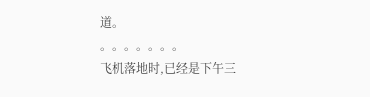道。
。。。。。。。
飞机落地时,已经是下午三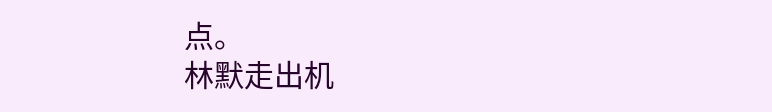点。
林默走出机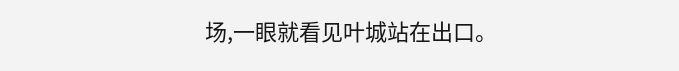场,一眼就看见叶城站在出口。